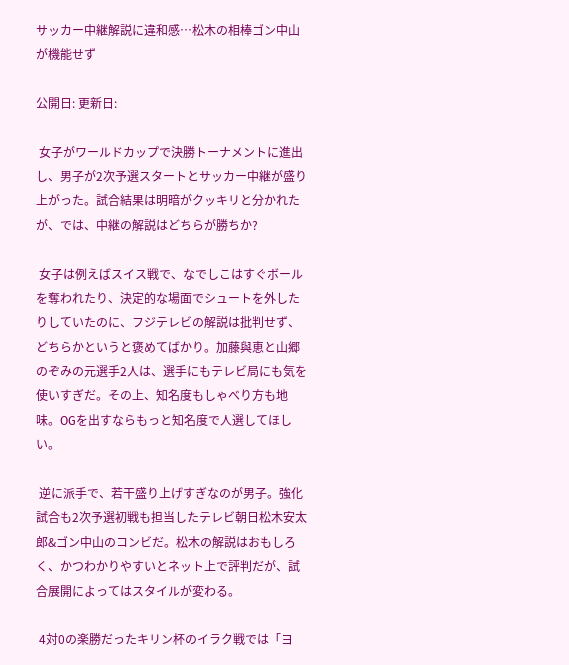サッカー中継解説に違和感…松木の相棒ゴン中山が機能せず

公開日: 更新日:

 女子がワールドカップで決勝トーナメントに進出し、男子が2次予選スタートとサッカー中継が盛り上がった。試合結果は明暗がクッキリと分かれたが、では、中継の解説はどちらが勝ちか?

 女子は例えばスイス戦で、なでしこはすぐボールを奪われたり、決定的な場面でシュートを外したりしていたのに、フジテレビの解説は批判せず、どちらかというと褒めてばかり。加藤與恵と山郷のぞみの元選手2人は、選手にもテレビ局にも気を使いすぎだ。その上、知名度もしゃべり方も地味。OGを出すならもっと知名度で人選してほしい。

 逆に派手で、若干盛り上げすぎなのが男子。強化試合も2次予選初戦も担当したテレビ朝日松木安太郎&ゴン中山のコンビだ。松木の解説はおもしろく、かつわかりやすいとネット上で評判だが、試合展開によってはスタイルが変わる。

 4対0の楽勝だったキリン杯のイラク戦では「ヨ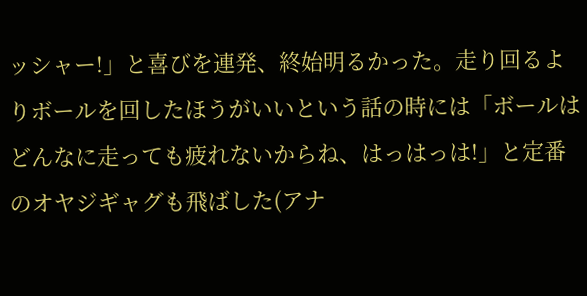ッシャー!」と喜びを連発、終始明るかった。走り回るよりボールを回したほうがいいという話の時には「ボールはどんなに走っても疲れないからね、はっはっは!」と定番のオヤジギャグも飛ばした(アナ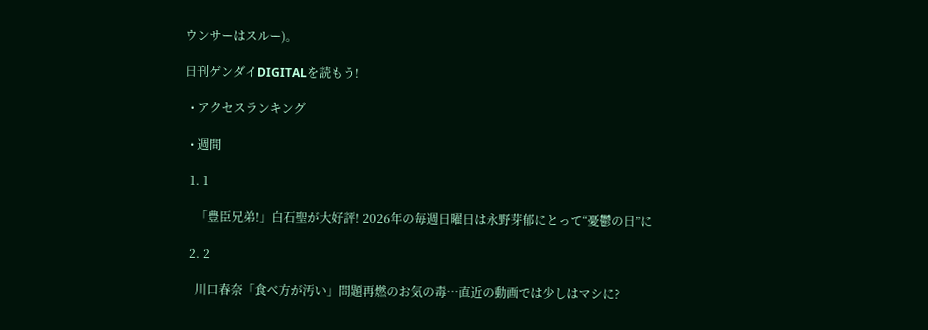ウンサーはスルー)。

日刊ゲンダイDIGITALを読もう!

  • アクセスランキング

  • 週間

  1. 1

    「豊臣兄弟!」白石聖が大好評! 2026年の毎週日曜日は永野芽郁にとって“憂鬱の日”に

  2. 2

    川口春奈「食べ方が汚い」問題再燃のお気の毒…直近の動画では少しはマシに?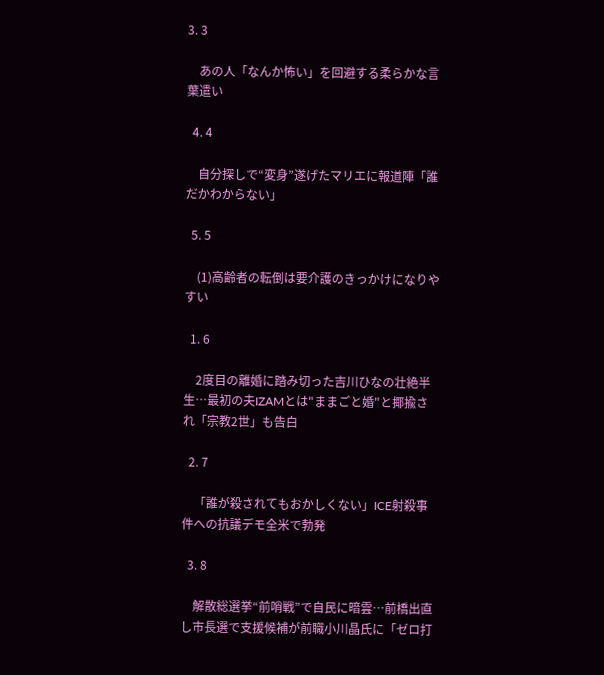3. 3

    あの人「なんか怖い」を回避する柔らかな言葉遣い

  4. 4

    自分探しで“変身”遂げたマリエに報道陣「誰だかわからない」

  5. 5

    (1)高齢者の転倒は要介護のきっかけになりやすい

  1. 6

    2度目の離婚に踏み切った吉川ひなの壮絶半生…最初の夫IZAMとは"ままごと婚"と揶揄され「宗教2世」も告白

  2. 7

    「誰が殺されてもおかしくない」ICE射殺事件への抗議デモ全米で勃発

  3. 8

    解散総選挙“前哨戦”で自民に暗雲…前橋出直し市長選で支援候補が前職小川晶氏に「ゼロ打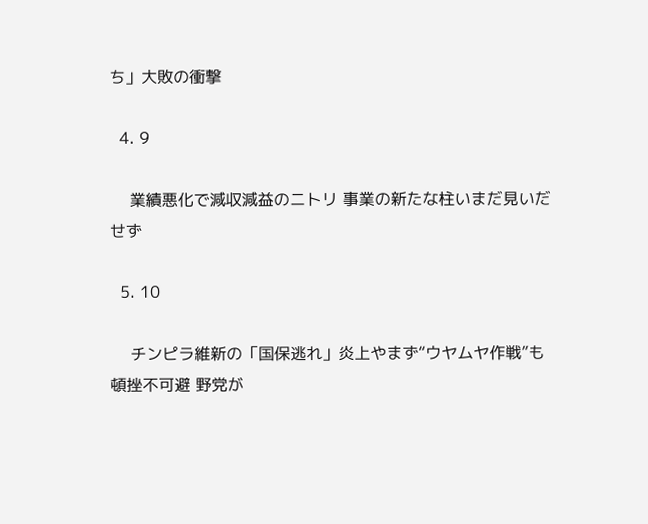ち」大敗の衝撃

  4. 9

    業績悪化で減収減益のニトリ 事業の新たな柱いまだ見いだせず

  5. 10

    チンピラ維新の「国保逃れ」炎上やまず“ウヤムヤ作戦”も頓挫不可避 野党が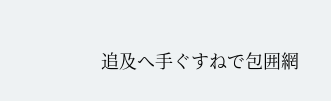追及へ手ぐすねで包囲網